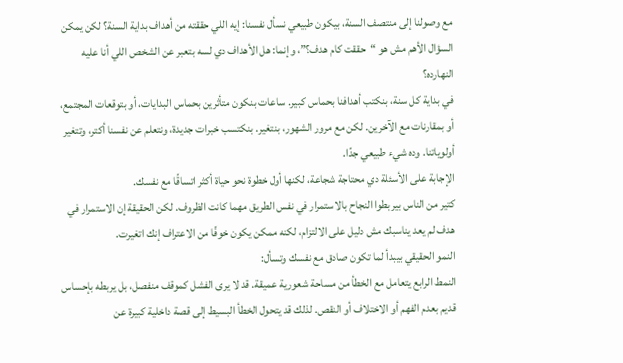مع وصولنا إلى منتصف السنة، بيكون طبيعي نسأل نفسنا: إيه اللي حققته من أهداف بداية السنة؟ لكن يمكن السؤال الأهم مش هو “حققت كام هدف؟”، وإنما: هل الأهداف دي لسه بتعبر عن الشخص اللي أنا عليه النهارده؟
في بداية كل سنة، بنكتب أهدافنا بحماس كبير. ساعات بنكون متأثرين بحماس البدايات، أو بتوقعات المجتمع، أو بمقارنات مع الآخرين. لكن مع مرور الشهور، بنتغير. بنكتسب خبرات جديدة، ونتعلم عن نفسنا أكتر، وتتغير أولوياتنا. وده شيء طبيعي جدًا.
الإجابة على الأسئلة دي محتاجة شجاعة، لكنها أول خطوة نحو حياة أكثر اتساقًا مع نفسك.
كتير من الناس بيربطوا النجاح بالاستمرار في نفس الطريق مهما كانت الظروف. لكن الحقيقة إن الاستمرار في هدف لم يعد يناسبك مش دليل على الالتزام، لكنه ممكن يكون خوفًا من الاعتراف إنك اتغيرت.
النمو الحقيقي بيبدأ لما تكون صادق مع نفسك وتسأل:
النمط الرابع يتعامل مع الخطأ من مساحة شعورية عميقة. قد لا يرى الفشل كموقف منفصل، بل يربطه بإحساس قديم بعدم الفهم أو الاختلاف أو النقص. لذلك قد يتحول الخطأ البسيط إلى قصة داخلية كبيرة عن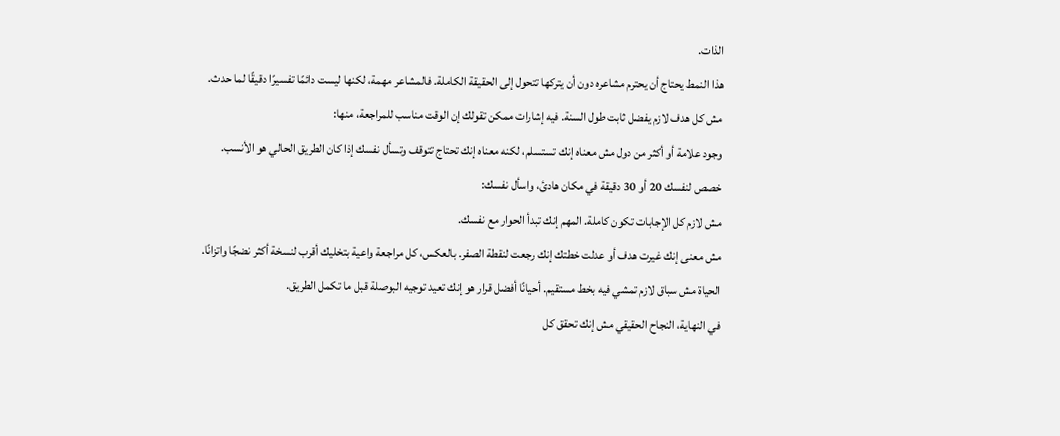الذات.
هذا النمط يحتاج أن يحترم مشاعره دون أن يتركها تتحول إلى الحقيقة الكاملة. فالمشاعر مهمة، لكنها ليست دائمًا تفسيرًا دقيقًا لما حدث.
مش كل هدف لازم يفضل ثابت طول السنة. فيه إشارات ممكن تقولك إن الوقت مناسب للمراجعة، منها:
وجود علامة أو أكثر من دول مش معناه إنك تستسلم، لكنه معناه إنك تحتاج تتوقف وتسأل نفسك إذا كان الطريق الحالي هو الأنسب.
خصص لنفسك 20 أو 30 دقيقة في مكان هادئ، واسأل نفسك:
مش لازم كل الإجابات تكون كاملة. المهم إنك تبدأ الحوار مع نفسك.
مش معنى إنك غيرت هدف أو عدلت خطتك إنك رجعت لنقطة الصفر. بالعكس، كل مراجعة واعية بتخليك أقرب لنسخة أكثر نضجًا واتزانًا.
الحياة مش سباق لازم تمشي فيه بخط مستقيم. أحيانًا أفضل قرار هو إنك تعيد توجيه البوصلة قبل ما تكمل الطريق.
في النهاية، النجاح الحقيقي مش إنك تحقق كل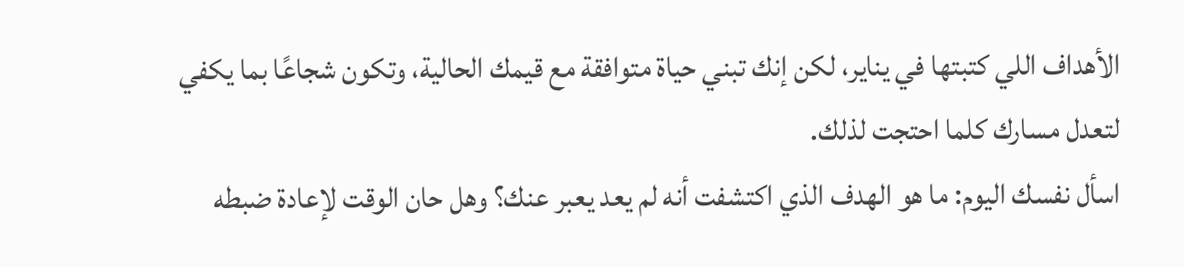الأهداف اللي كتبتها في يناير، لكن إنك تبني حياة متوافقة مع قيمك الحالية، وتكون شجاعًا بما يكفي لتعدل مسارك كلما احتجت لذلك.
اسأل نفسك اليوم: ما هو الهدف الذي اكتشفت أنه لم يعد يعبر عنك؟ وهل حان الوقت لإعادة ضبطه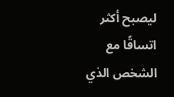ليصبح أكثر اتساقًا مع الشخص الذي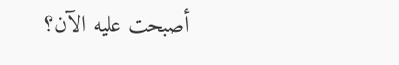أصبحت عليه الآن؟